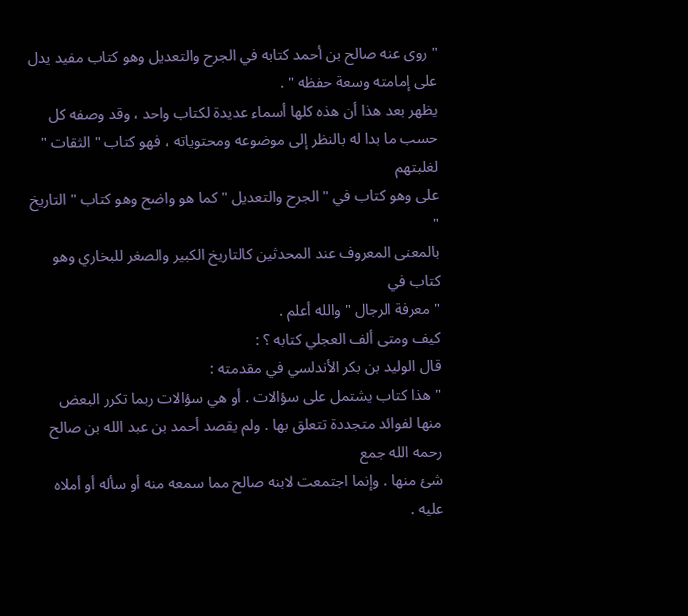" روى عنه صالح بن أحمد كتابه في الجرح والتعديل وهو كتاب مفيد يدل
على إمامته وسعة حفظه " .
يظهر بعد هذا أن هذه كلها أسماء عديدة لكتاب واحد ، وقد وصفه كل
حسب ما بدا له بالنظر إلى موضوعه ومحتوياته ، فهو كتاب " الثقات " لغلبتهم
على وهو كتاب في " الجرح والتعديل " كما هو واضح وهو كتاب " التاريخ "
بالمعنى المعروف عند المحدثين كالتاريخ الكبير والصغر للبخاري وهو كتاب في
" معرفة الرجال " والله أعلم .
كيف ومتى ألف العجلي كتابه ؟ :
قال الوليد بن بكر الأندلسي في مقدمته :
" هذا كتاب يشتمل على سؤالات . أو هي سؤالات ربما تكرر البعض
منها لفوائد متجددة تتعلق بها . ولم يقصد أحمد بن عبد الله بن صالح رحمه الله جمع
شئ منها . وإنما اجتمعت لابنه صالح مما سمعه منه أو سأله أو أملاه عليه .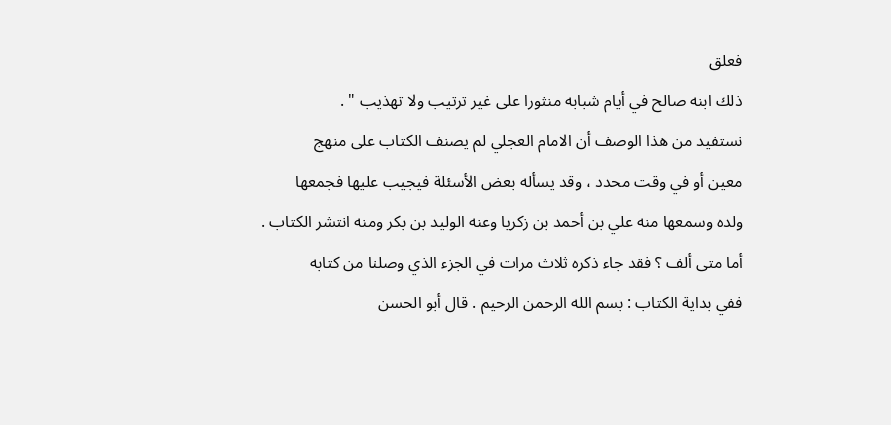فعلق
ذلك ابنه صالح في أيام شبابه منثورا على غير ترتيب ولا تهذيب " .
نستفيد من هذا الوصف أن الامام العجلي لم يصنف الكتاب على منهج
معين أو في وقت محدد ، وقد يسأله بعض الأسئلة فيجيب عليها فجمعها
ولده وسمعها منه علي بن أحمد بن زكريا وعنه الوليد بن بكر ومنه انتشر الكتاب .
أما متى ألف ؟ فقد جاء ذكره ثلاث مرات في الجزء الذي وصلنا من كتابه
ففي بداية الكتاب : بسم الله الرحمن الرحيم . قال أبو الحسن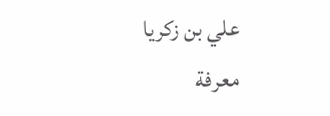علي بن زكريا
معرفة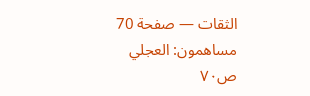الثقات — صفحة 70
مساهمون: العجلي
ص٧٠